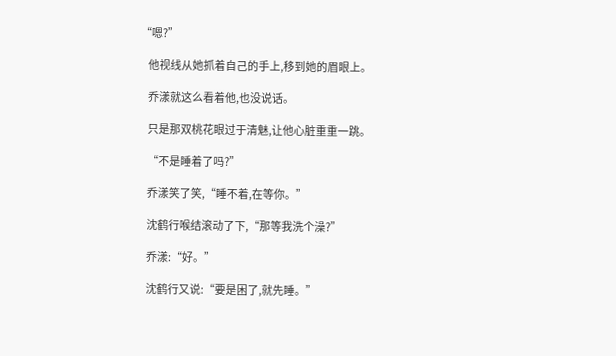“嗯?”

    他视线从她抓着自己的手上,移到她的眉眼上。

    乔漾就这么看着他,也没说话。

    只是那双桃花眼过于清魅,让他心脏重重一跳。

    “不是睡着了吗?”

    乔漾笑了笑,“睡不着,在等你。”

    沈鹤行喉结滚动了下,“那等我洗个澡?”

    乔漾:“好。”

    沈鹤行又说:“要是困了,就先睡。”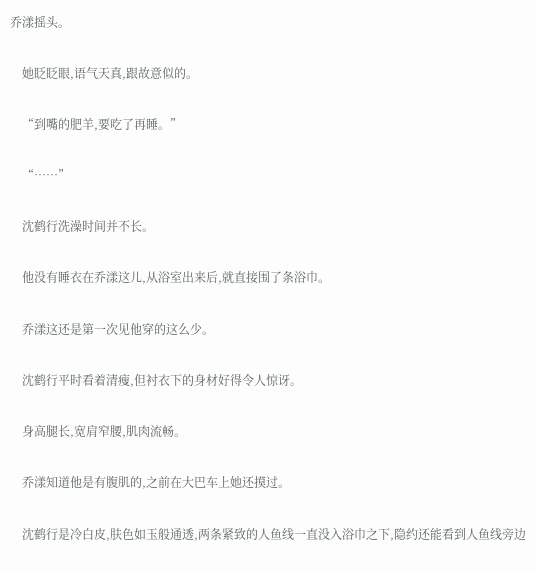乔漾摇头。

    她眨眨眼,语气天真,跟故意似的。

    “到嘴的肥羊,要吃了再睡。”

    “……”

    沈鹤行洗澡时间并不长。

    他没有睡衣在乔漾这儿,从浴室出来后,就直接围了条浴巾。

    乔漾这还是第一次见他穿的这么少。

    沈鹤行平时看着清瘦,但衬衣下的身材好得令人惊讶。

    身高腿长,宽肩窄腰,肌肉流畅。

    乔漾知道他是有腹肌的,之前在大巴车上她还摸过。

    沈鹤行是冷白皮,肤色如玉般通透,两条紧致的人鱼线一直没入浴巾之下,隐约还能看到人鱼线旁边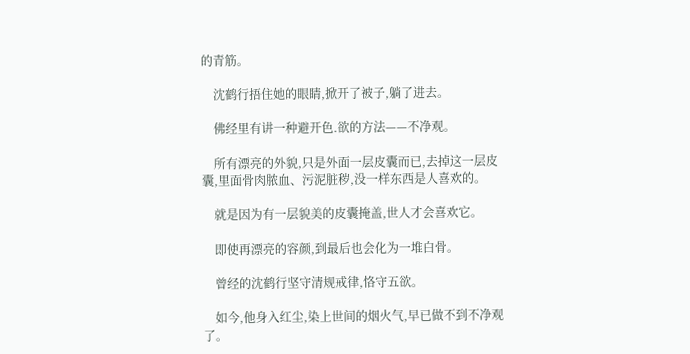的青筋。

    沈鹤行捂住她的眼睛,掀开了被子,躺了进去。

    佛经里有讲一种避开色.欲的方法——不净观。

    所有漂亮的外貌,只是外面一层皮囊而已,去掉这一层皮囊,里面骨肉脓血、污泥脏秽,没一样东西是人喜欢的。

    就是因为有一层貌美的皮囊掩盖,世人才会喜欢它。

    即使再漂亮的容颜,到最后也会化为一堆白骨。

    曾经的沈鹤行坚守清规戒律,恪守五欲。

    如今,他身入红尘,染上世间的烟火气,早已做不到不净观了。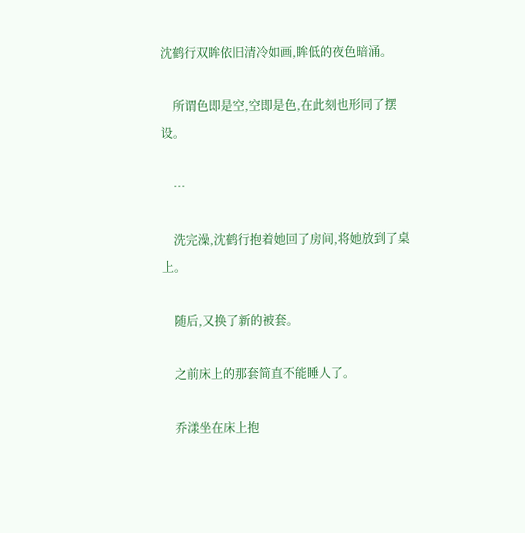沈鹤行双眸依旧清冷如画,眸低的夜色暗涌。

    所谓色即是空,空即是色,在此刻也形同了摆设。

    …

    洗完澡,沈鹤行抱着她回了房间,将她放到了桌上。

    随后,又换了新的被套。

    之前床上的那套简直不能睡人了。

    乔漾坐在床上抱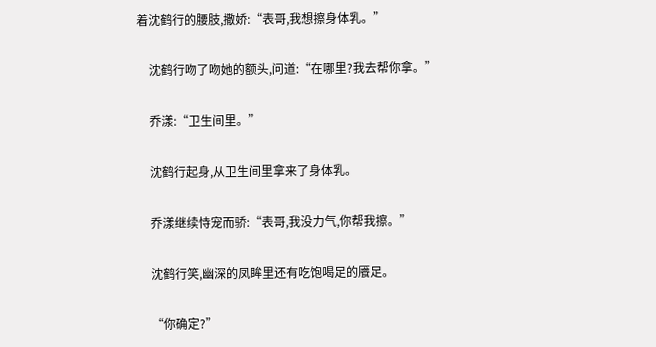着沈鹤行的腰肢,撒娇:“表哥,我想擦身体乳。”

    沈鹤行吻了吻她的额头,问道:“在哪里?我去帮你拿。”

    乔漾:“卫生间里。”

    沈鹤行起身,从卫生间里拿来了身体乳。

    乔漾继续恃宠而骄:“表哥,我没力气,你帮我擦。”

    沈鹤行笑,幽深的凤眸里还有吃饱喝足的餍足。

    “你确定?”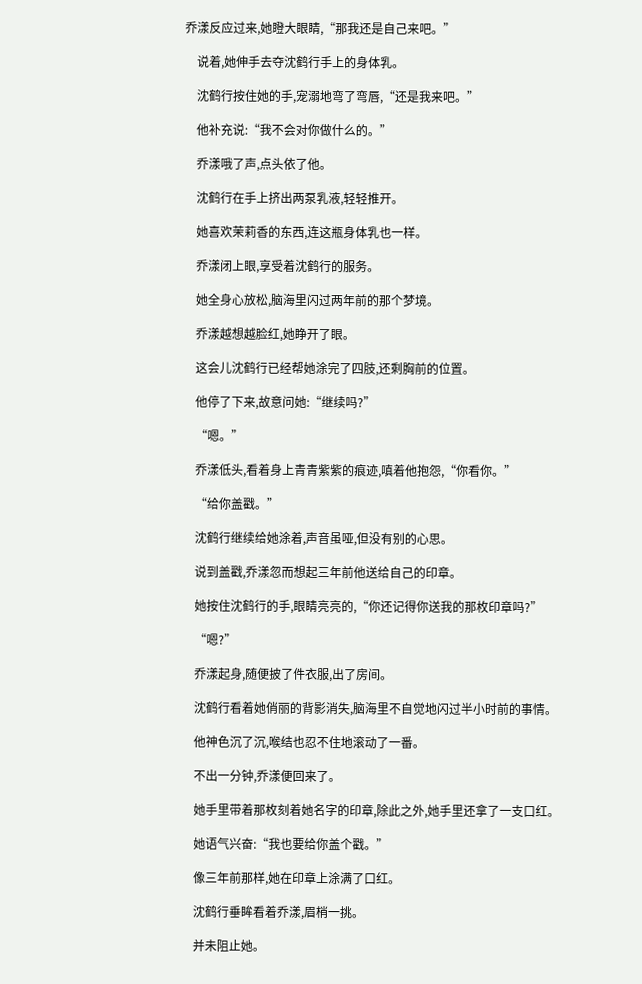乔漾反应过来,她瞪大眼睛,“那我还是自己来吧。”

    说着,她伸手去夺沈鹤行手上的身体乳。

    沈鹤行按住她的手,宠溺地弯了弯唇,“还是我来吧。”

    他补充说:“我不会对你做什么的。”

    乔漾哦了声,点头依了他。

    沈鹤行在手上挤出两泵乳液,轻轻推开。

    她喜欢茉莉香的东西,连这瓶身体乳也一样。

    乔漾闭上眼,享受着沈鹤行的服务。

    她全身心放松,脑海里闪过两年前的那个梦境。

    乔漾越想越脸红,她睁开了眼。

    这会儿沈鹤行已经帮她涂完了四肢,还剩胸前的位置。

    他停了下来,故意问她:“继续吗?”

    “嗯。”

    乔漾低头,看着身上青青紫紫的痕迹,嗔着他抱怨,“你看你。”

    “给你盖戳。”

    沈鹤行继续给她涂着,声音虽哑,但没有别的心思。

    说到盖戳,乔漾忽而想起三年前他送给自己的印章。

    她按住沈鹤行的手,眼睛亮亮的,“你还记得你送我的那枚印章吗?”

    “嗯?”

    乔漾起身,随便披了件衣服,出了房间。

    沈鹤行看着她俏丽的背影消失,脑海里不自觉地闪过半小时前的事情。

    他神色沉了沉,喉结也忍不住地滚动了一番。

    不出一分钟,乔漾便回来了。

    她手里带着那枚刻着她名字的印章,除此之外,她手里还拿了一支口红。

    她语气兴奋:“我也要给你盖个戳。”

    像三年前那样,她在印章上涂满了口红。

    沈鹤行垂眸看着乔漾,眉梢一挑。

    并未阻止她。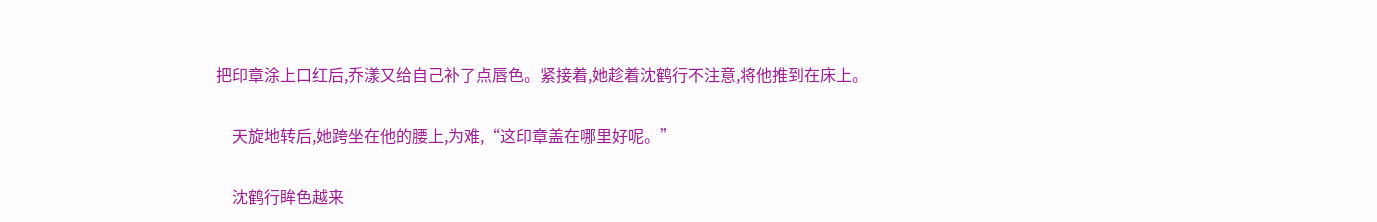把印章涂上口红后,乔漾又给自己补了点唇色。紧接着,她趁着沈鹤行不注意,将他推到在床上。

    天旋地转后,她跨坐在他的腰上,为难,“这印章盖在哪里好呢。”

    沈鹤行眸色越来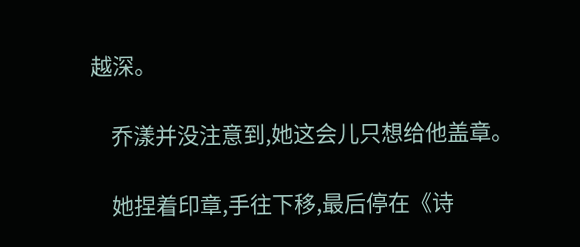越深。

    乔漾并没注意到,她这会儿只想给他盖章。

    她捏着印章,手往下移,最后停在《诗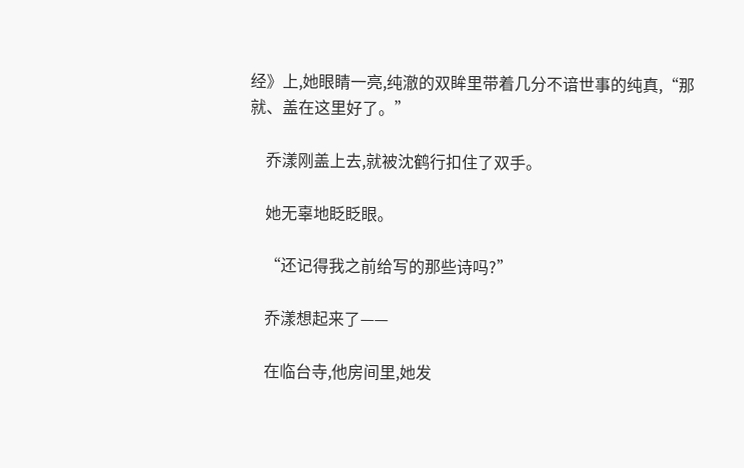经》上,她眼睛一亮,纯澈的双眸里带着几分不谙世事的纯真,“那就、盖在这里好了。”

    乔漾刚盖上去,就被沈鹤行扣住了双手。

    她无辜地眨眨眼。

    “还记得我之前给写的那些诗吗?”

    乔漾想起来了——

    在临台寺,他房间里,她发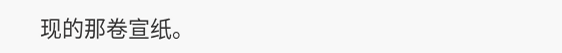现的那卷宣纸。